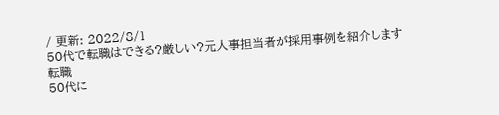/ 更新: 2022/8/1
50代で転職はできる?厳しい?元人事担当者が採用事例を紹介します
転職
50代に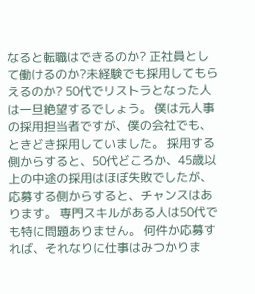なると転職はできるのか? 正社員として働けるのか?未経験でも採用してもらえるのか? 50代でリストラとなった人は一旦絶望するでしょう。 僕は元人事の採用担当者ですが、僕の会社でも、ときどき採用していました。 採用する側からすると、50代どころか、45歳以上の中途の採用はほぼ失敗でしたが、 応募する側からすると、チャンスはあります。 専門スキルがある人は50代でも特に問題ありません。 何件か応募すれば、それなりに仕事はみつかりま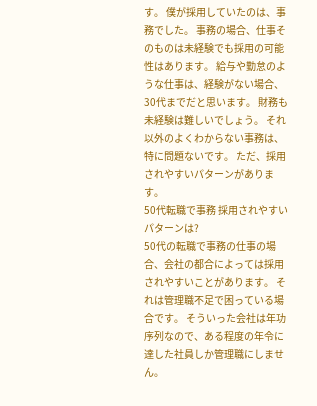す。 僕が採用していたのは、事務でした。 事務の場合、仕事そのものは未経験でも採用の可能性はあります。 給与や勤怠のような仕事は、経験がない場合、30代までだと思います。 財務も未経験は難しいでしょう。 それ以外のよくわからない事務は、特に問題ないです。 ただ、採用されやすいパターンがあります。
50代転職で事務 採用されやすいパターンは?
50代の転職で事務の仕事の場合、会社の都合によっては採用されやすいことがあります。 それは管理職不足で困っている場合です。 そういった会社は年功序列なので、ある程度の年令に達した社員しか管理職にしません。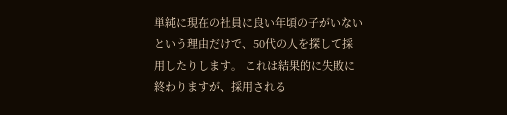単純に現在の社員に良い年頃の子がいないという理由だけで、50代の人を探して採用したりします。 これは結果的に失敗に終わりますが、採用される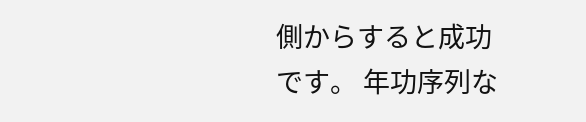側からすると成功です。 年功序列な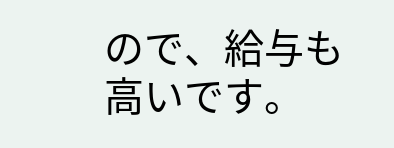ので、給与も高いです。